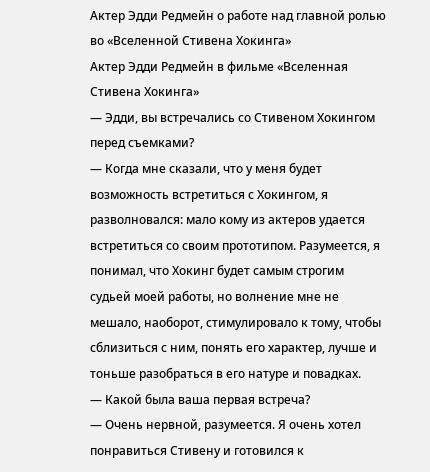Актер Эдди Редмейн о работе над главной ролью во «Вселенной Стивена Хокинга»
Актер Эдди Редмейн в фильме «Вселенная Стивена Хокинга»
— Эдди, вы встречались со Стивеном Хокингом перед съемками?
— Когда мне сказали, что у меня будет возможность встретиться с Хокингом, я разволновался: мало кому из актеров удается встретиться со своим прототипом. Разумеется, я понимал, что Хокинг будет самым строгим судьей моей работы, но волнение мне не мешало, наоборот, стимулировало к тому, чтобы сблизиться с ним, понять его характер, лучше и тоньше разобраться в его натуре и повадках.
— Какой была ваша первая встреча?
— Очень нервной, разумеется. Я очень хотел понравиться Стивену и готовился к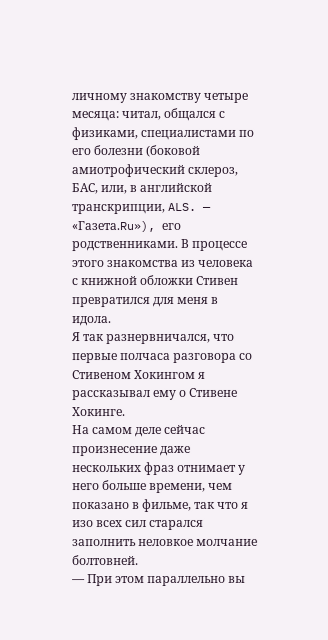личному знакомству четыре месяца: читал, общался с физиками, специалистами по его болезни (боковой амиотрофический склероз, БАС, или, в английской транскрипции, ALS. — «Газета.Ru»), его родственниками. В процессе этого знакомства из человека с книжной обложки Стивен превратился для меня в идола.
Я так разнервничался, что первые полчаса разговора со Стивеном Хокингом я рассказывал ему о Стивене Хокинге.
На самом деле сейчас произнесение даже нескольких фраз отнимает у него больше времени, чем показано в фильме, так что я изо всех сил старался заполнить неловкое молчание болтовней.
— При этом параллельно вы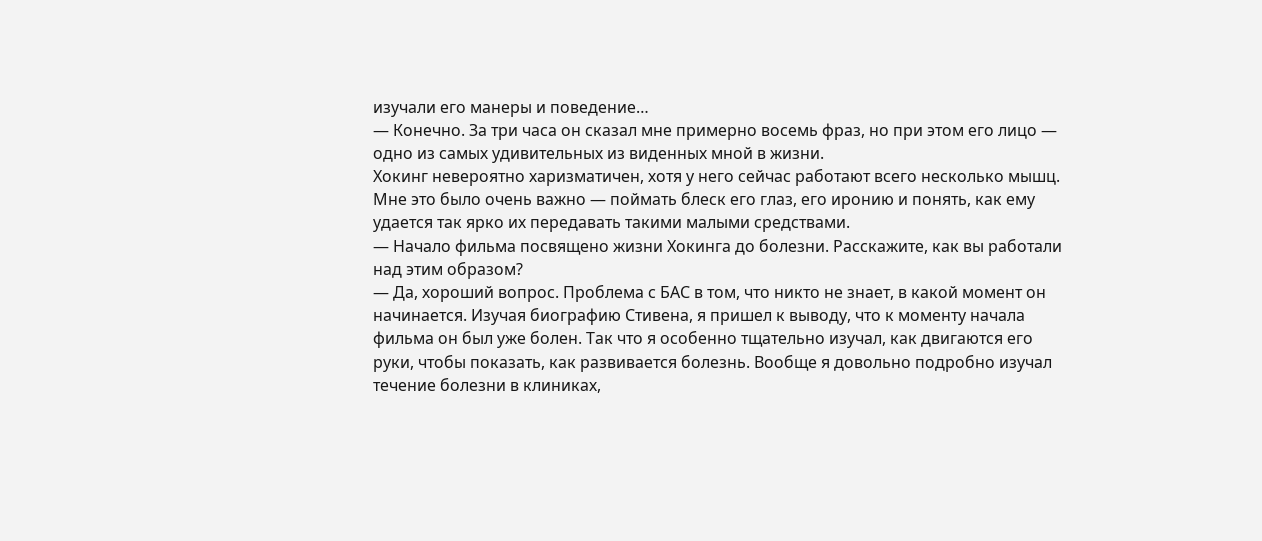изучали его манеры и поведение…
— Конечно. За три часа он сказал мне примерно восемь фраз, но при этом его лицо — одно из самых удивительных из виденных мной в жизни.
Хокинг невероятно харизматичен, хотя у него сейчас работают всего несколько мышц.
Мне это было очень важно — поймать блеск его глаз, его иронию и понять, как ему удается так ярко их передавать такими малыми средствами.
— Начало фильма посвящено жизни Хокинга до болезни. Расскажите, как вы работали над этим образом?
— Да, хороший вопрос. Проблема с БАС в том, что никто не знает, в какой момент он начинается. Изучая биографию Стивена, я пришел к выводу, что к моменту начала фильма он был уже болен. Так что я особенно тщательно изучал, как двигаются его руки, чтобы показать, как развивается болезнь. Вообще я довольно подробно изучал течение болезни в клиниках,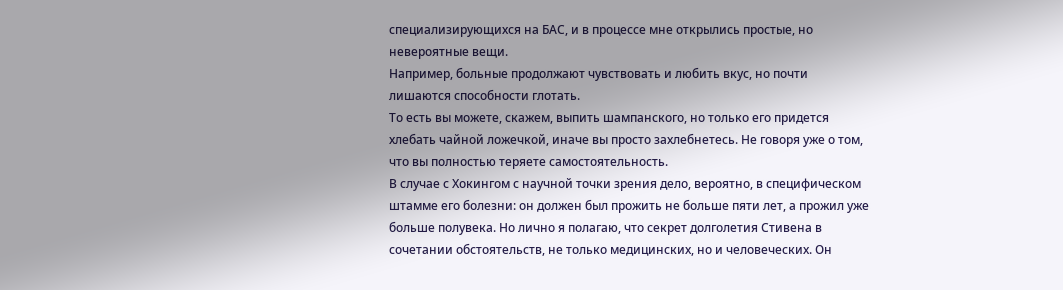специализирующихся на БАС, и в процессе мне открылись простые, но невероятные вещи.
Например, больные продолжают чувствовать и любить вкус, но почти лишаются способности глотать.
То есть вы можете, скажем, выпить шампанского, но только его придется хлебать чайной ложечкой, иначе вы просто захлебнетесь. Не говоря уже о том, что вы полностью теряете самостоятельность.
В случае с Хокингом с научной точки зрения дело, вероятно, в специфическом штамме его болезни: он должен был прожить не больше пяти лет, а прожил уже больше полувека. Но лично я полагаю, что секрет долголетия Стивена в сочетании обстоятельств, не только медицинских, но и человеческих. Он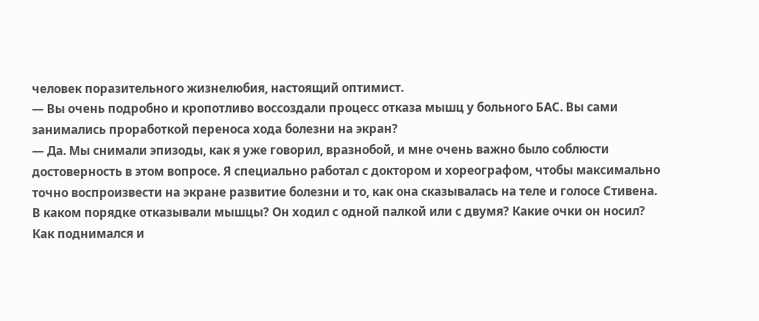человек поразительного жизнелюбия, настоящий оптимист.
— Вы очень подробно и кропотливо воссоздали процесс отказа мышц у больного БАС. Вы сами занимались проработкой переноса хода болезни на экран?
— Да. Мы снимали эпизоды, как я уже говорил, вразнобой, и мне очень важно было соблюсти достоверность в этом вопросе. Я специально работал с доктором и хореографом, чтобы максимально точно воспроизвести на экране развитие болезни и то, как она сказывалась на теле и голосе Стивена. В каком порядке отказывали мышцы? Он ходил с одной палкой или с двумя? Какие очки он носил? Как поднимался и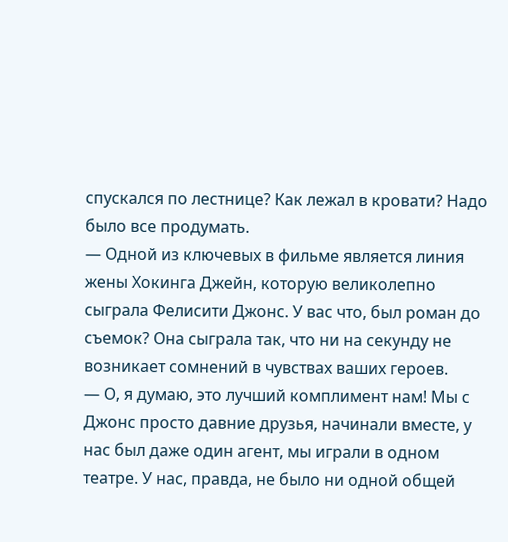спускался по лестнице? Как лежал в кровати? Надо было все продумать.
— Одной из ключевых в фильме является линия жены Хокинга Джейн, которую великолепно сыграла Фелисити Джонс. У вас что, был роман до съемок? Она сыграла так, что ни на секунду не возникает сомнений в чувствах ваших героев.
— О, я думаю, это лучший комплимент нам! Мы с Джонс просто давние друзья, начинали вместе, у нас был даже один агент, мы играли в одном театре. У нас, правда, не было ни одной общей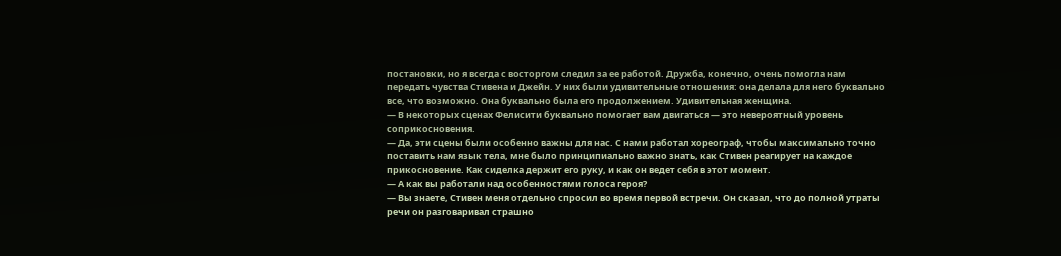постановки, но я всегда с восторгом следил за ее работой. Дружба, конечно, очень помогла нам передать чувства Стивена и Джейн. У них были удивительные отношения: она делала для него буквально все, что возможно. Она буквально была его продолжением. Удивительная женщина.
— В некоторых сценах Фелисити буквально помогает вам двигаться — это невероятный уровень соприкосновения.
— Да, эти сцены были особенно важны для нас. С нами работал хореограф, чтобы максимально точно поставить нам язык тела, мне было принципиально важно знать, как Стивен реагирует на каждое прикосновение. Как сиделка держит его руку, и как он ведет себя в этот момент.
— А как вы работали над особенностями голоса героя?
— Вы знаете, Стивен меня отдельно спросил во время первой встречи. Он сказал, что до полной утраты речи он разговаривал страшно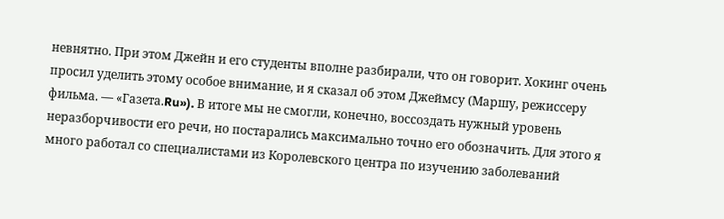невнятно. При этом Джейн и его студенты вполне разбирали, что он говорит. Хокинг очень просил уделить этому особое внимание, и я сказал об этом Джеймсу (Маршу, режиссеру фильма. — «Газета.Ru»). В итоге мы не смогли, конечно, воссоздать нужный уровень неразборчивости его речи, но постарались максимально точно его обозначить. Для этого я много работал со специалистами из Королевского центра по изучению заболеваний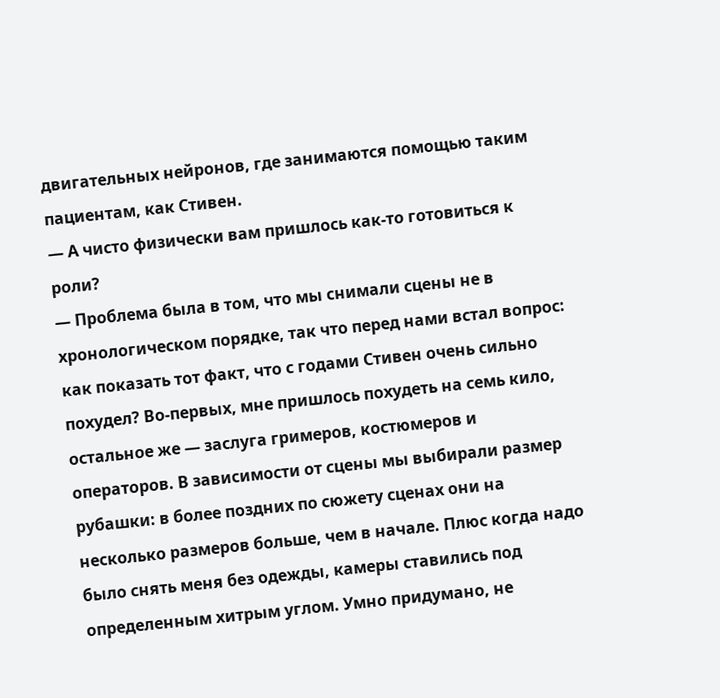двигательных нейронов, где занимаются помощью таким пациентам, как Стивен.
— А чисто физически вам пришлось как-то готовиться к роли?
— Проблема была в том, что мы снимали сцены не в хронологическом порядке, так что перед нами встал вопрос: как показать тот факт, что с годами Стивен очень сильно похудел? Во-первых, мне пришлось похудеть на семь кило, остальное же — заслуга гримеров, костюмеров и операторов. В зависимости от сцены мы выбирали размер рубашки: в более поздних по сюжету сценах они на несколько размеров больше, чем в начале. Плюс когда надо было снять меня без одежды, камеры ставились под определенным хитрым углом. Умно придумано, не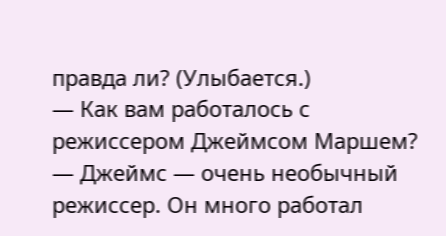правда ли? (Улыбается.)
— Как вам работалось с режиссером Джеймсом Маршем?
— Джеймс — очень необычный режиссер. Он много работал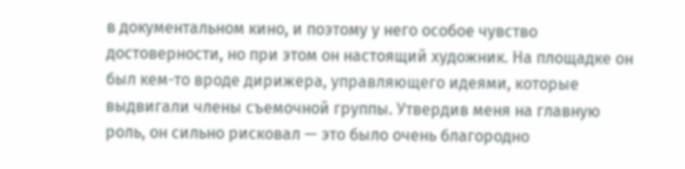в документальном кино, и поэтому у него особое чувство достоверности, но при этом он настоящий художник. На площадке он был кем-то вроде дирижера, управляющего идеями, которые выдвигали члены съемочной группы. Утвердив меня на главную роль, он сильно рисковал — это было очень благородно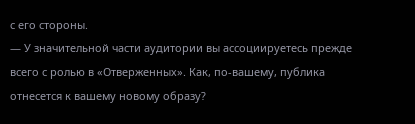с его стороны.
— У значительной части аудитории вы ассоциируетесь прежде всего с ролью в «Отверженных». Как, по-вашему, публика отнесется к вашему новому образу?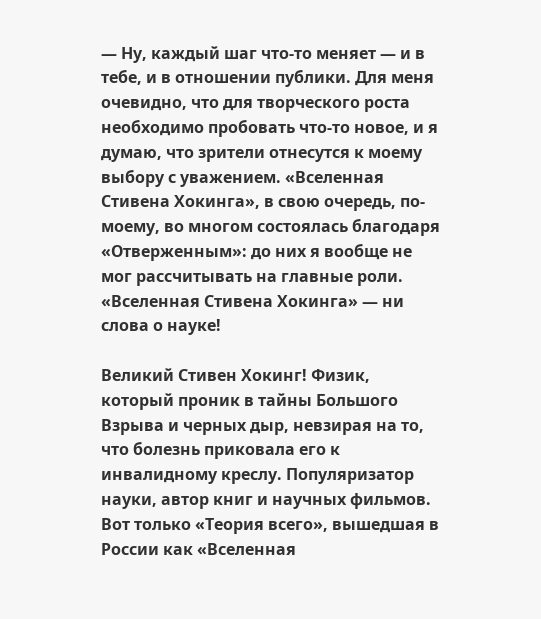— Ну, каждый шаг что-то меняет — и в тебе, и в отношении публики. Для меня очевидно, что для творческого роста необходимо пробовать что-то новое, и я думаю, что зрители отнесутся к моему выбору с уважением. «Вселенная Стивена Хокинга», в свою очередь, по-моему, во многом состоялась благодаря «Отверженным»: до них я вообще не мог рассчитывать на главные роли.
«Вселенная Стивена Хокинга» — ни слова о науке!

Великий Стивен Хокинг! Физик, который проник в тайны Большого Взрыва и черных дыр, невзирая на то, что болезнь приковала его к инвалидному креслу. Популяризатор науки, автор книг и научных фильмов.
Вот только «Теория всего», вышедшая в России как «Вселенная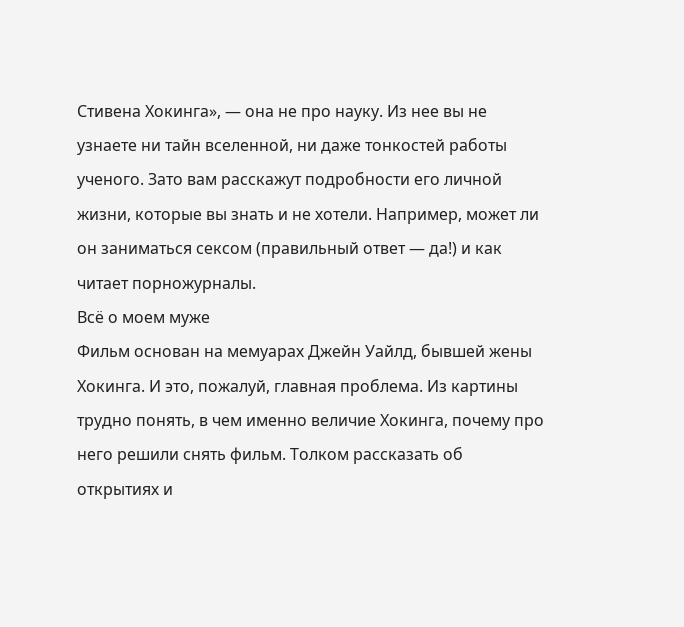Стивена Хокинга», — она не про науку. Из нее вы не узнаете ни тайн вселенной, ни даже тонкостей работы ученого. Зато вам расскажут подробности его личной жизни, которые вы знать и не хотели. Например, может ли он заниматься сексом (правильный ответ — да!) и как читает порножурналы.
Всё о моем муже
Фильм основан на мемуарах Джейн Уайлд, бывшей жены Хокинга. И это, пожалуй, главная проблема. Из картины трудно понять, в чем именно величие Хокинга, почему про него решили снять фильм. Толком рассказать об открытиях и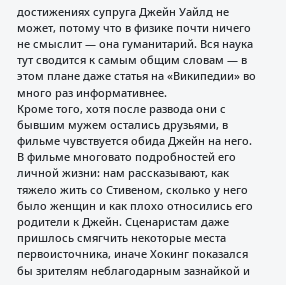достижениях супруга Джейн Уайлд не может, потому что в физике почти ничего не смыслит — она гуманитарий. Вся наука тут сводится к самым общим словам — в этом плане даже статья на «Википедии» во много раз информативнее.
Кроме того, хотя после развода они с бывшим мужем остались друзьями, в фильме чувствуется обида Джейн на него. В фильме многовато подробностей его личной жизни: нам рассказывают, как тяжело жить со Стивеном, сколько у него было женщин и как плохо относились его родители к Джейн. Сценаристам даже пришлось смягчить некоторые места первоисточника, иначе Хокинг показался бы зрителям неблагодарным зазнайкой и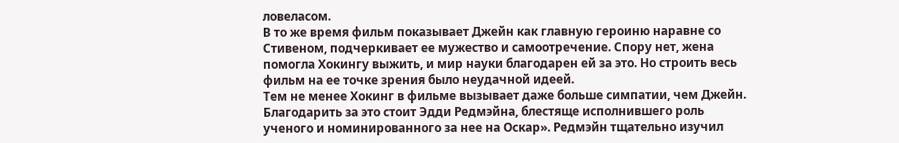ловеласом.
В то же время фильм показывает Джейн как главную героиню наравне со Стивеном, подчеркивает ее мужество и самоотречение. Спору нет, жена помогла Хокингу выжить, и мир науки благодарен ей за это. Но строить весь фильм на ее точке зрения было неудачной идеей.
Тем не менее Хокинг в фильме вызывает даже больше симпатии, чем Джейн. Благодарить за это стоит Эдди Редмэйна, блестяще исполнившего роль ученого и номинированного за нее на Оскар». Редмэйн тщательно изучил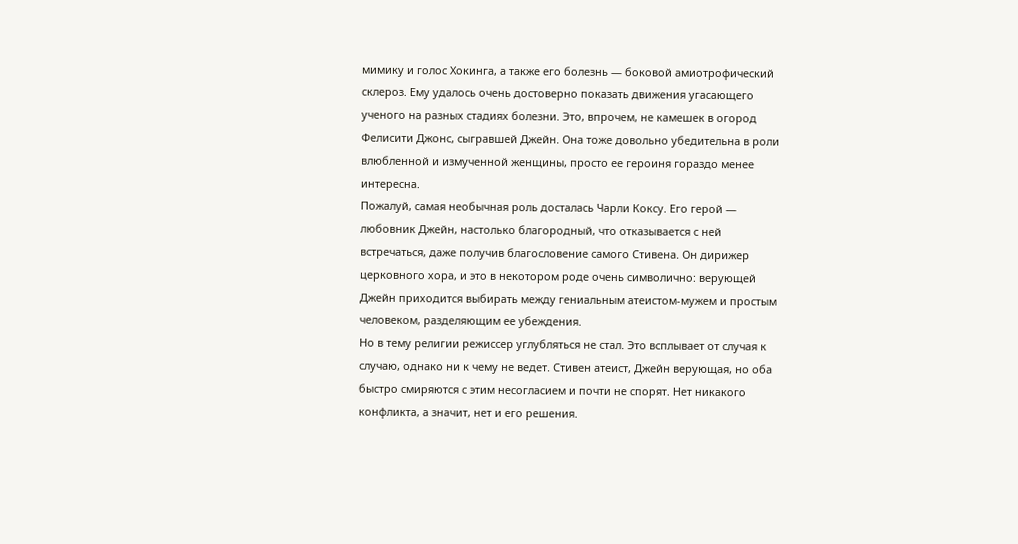мимику и голос Хокинга, а также его болезнь — боковой амиотрофический склероз. Ему удалось очень достоверно показать движения угасающего ученого на разных стадиях болезни. Это, впрочем, не камешек в огород Фелисити Джонс, сыгравшей Джейн. Она тоже довольно убедительна в роли влюбленной и измученной женщины, просто ее героиня гораздо менее интересна.
Пожалуй, самая необычная роль досталась Чарли Коксу. Его герой — любовник Джейн, настолько благородный, что отказывается с ней встречаться, даже получив благословение самого Стивена. Он дирижер церковного хора, и это в некотором роде очень символично: верующей Джейн приходится выбирать между гениальным атеистом-мужем и простым человеком, разделяющим ее убеждения.
Но в тему религии режиссер углубляться не стал. Это всплывает от случая к случаю, однако ни к чему не ведет. Стивен атеист, Джейн верующая, но оба быстро смиряются с этим несогласием и почти не спорят. Нет никакого конфликта, а значит, нет и его решения.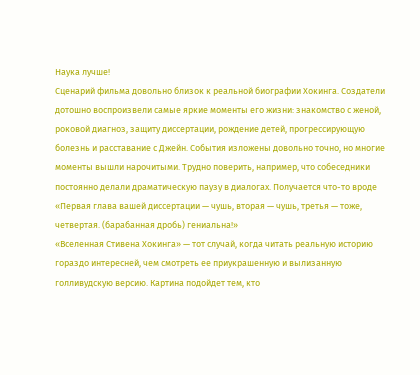Наука лучше!
Сценарий фильма довольно близок к реальной биографии Хокинга. Создатели дотошно воспроизвели самые яркие моменты его жизни: знакомство с женой, роковой диагноз, защиту диссертации, рождение детей, прогрессирующую болезнь и расставание с Джейн. События изложены довольно точно, но многие моменты вышли нарочитыми. Трудно поверить, например, что собеседники постоянно делали драматическую паузу в диалогах. Получается что-то вроде «Первая глава вашей диссертации — чушь, вторая — чушь, третья — тоже, четвертая. (барабанная дробь) гениальна!»
«Вселенная Стивена Хокинга» — тот случай, когда читать реальную историю гораздо интересней, чем смотреть ее приукрашенную и вылизанную голливудскую версию. Картина подойдет тем, кто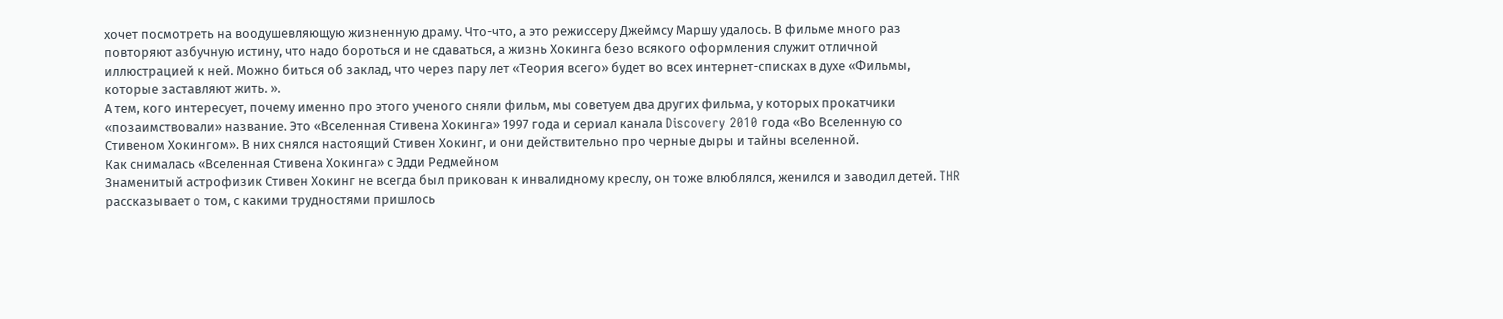хочет посмотреть на воодушевляющую жизненную драму. Что-что, а это режиссеру Джеймсу Маршу удалось. В фильме много раз повторяют азбучную истину, что надо бороться и не сдаваться, а жизнь Хокинга безо всякого оформления служит отличной иллюстрацией к ней. Можно биться об заклад, что через пару лет «Теория всего» будет во всех интернет-списках в духе «Фильмы, которые заставляют жить. ».
А тем, кого интересует, почему именно про этого ученого сняли фильм, мы советуем два других фильма, у которых прокатчики «позаимствовали» название. Это «Вселенная Стивена Хокинга» 1997 года и сериал канала Discovery 2010 года «Во Вселенную со Стивеном Хокингом». В них снялся настоящий Стивен Хокинг, и они действительно про черные дыры и тайны вселенной.
Как снималась «Вселенная Стивена Хокинга» с Эдди Редмейном
Знаменитый астрофизик Стивен Хокинг не всегда был прикован к инвалидному креслу, он тоже влюблялся, женился и заводил детей. THR рассказывает o том, с какими трудностями пришлось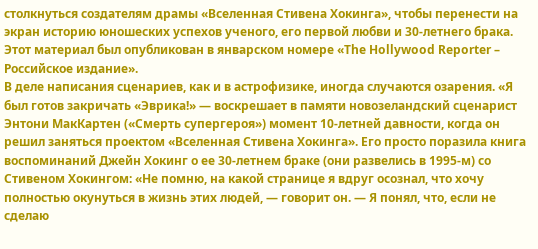столкнуться создателям драмы «Вселенная Стивена Хокинга», чтобы перенести на экран историю юношеских успехов ученого, его первой любви и 30-летнего брака.
Этот материал был опубликован в январском номере «The Hollywood Reporter – Российское издание».
В деле написания сценариев, как и в астрофизике, иногда случаются озарения. «Я был готов закричать «Эврика!» — воскрешает в памяти новозеландский сценарист Энтони МакКартен («Смерть супергероя») момент 10-летней давности, когда он решил заняться проектом «Вселенная Стивена Хокинга». Его просто поразила книга воспоминаний Джейн Хокинг о ее 30-летнем браке (они развелись в 1995-м) со Стивеном Хокингом: «Не помню, на какой странице я вдруг осознал, что хочу полностью окунуться в жизнь этих людей, — говорит он. — Я понял, что, если не сделаю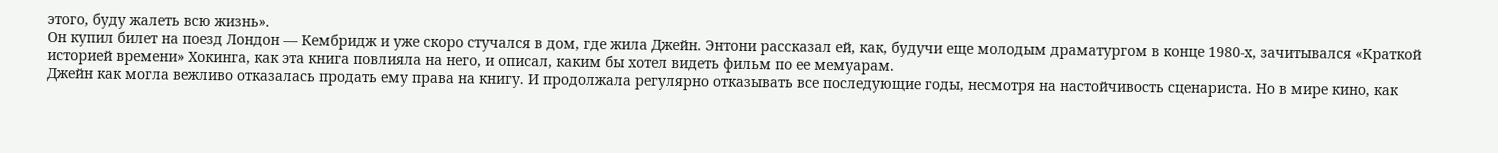этого, буду жалеть всю жизнь».
Он купил билет на поезд Лондон — Кембридж и уже скоро стучался в дом, где жила Джейн. Энтони рассказал ей, как, будучи еще молодым драматургом в конце 1980-х, зачитывался «Краткой историей времени» Хокинга, как эта книга повлияла на него, и описал, каким бы хотел видеть фильм по ее мемуарам.
Джейн как могла вежливо отказалась продать ему права на книгу. И продолжала регулярно отказывать все последующие годы, несмотря на настойчивость сценариста. Но в мире кино, как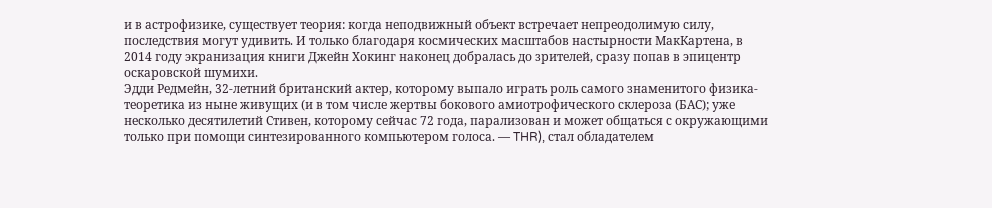и в астрофизике, существует теория: когда неподвижный объект встречает непреодолимую силу, последствия могут удивить. И только благодаря космических масштабов настырности МакКартена, в 2014 году экранизация книги Джейн Хокинг наконец добралась до зрителей, сразу попав в эпицентр оскаровской шумихи.
Эдди Редмейн, 32-летний британский актер, которому выпало играть роль самого знаменитого физика-теоретика из ныне живущих (и в том числе жертвы бокового амиотрофического склероза (БАС); уже несколько десятилетий Стивен, которому сейчас 72 года, парализован и может общаться с окружающими только при помощи синтезированного компьютером голоса. — THR), стал обладателем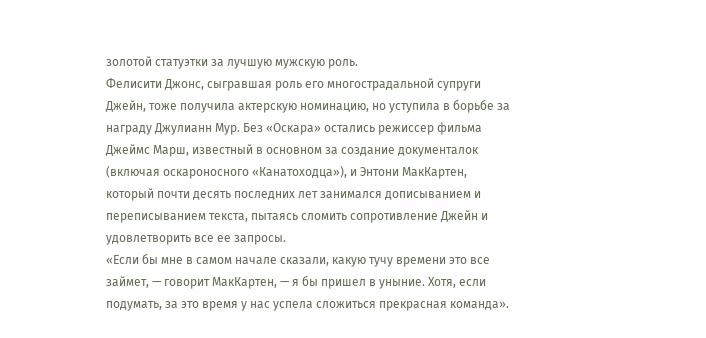золотой статуэтки за лучшую мужскую роль.
Фелисити Джонс, сыгравшая роль его многострадальной супруги Джейн, тоже получила актерскую номинацию, но уступила в борьбе за награду Джулианн Мур. Без «Оскара» остались режиссер фильма Джеймс Марш, известный в основном за создание документалок (включая оскароносного «Канатоходца»), и Энтони МакКартен, который почти десять последних лет занимался дописыванием и переписыванием текста, пытаясь сломить сопротивление Джейн и удовлетворить все ее запросы.
«Если бы мне в самом начале сказали, какую тучу времени это все займет, — говорит МакКартен, — я бы пришел в уныние. Хотя, если подумать, за это время у нас успела сложиться прекрасная команда».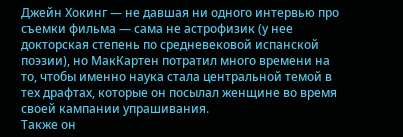Джейн Хокинг — не давшая ни одного интервью про съемки фильма — сама не астрофизик (у нее докторская степень по средневековой испанской поэзии), но МакКартен потратил много времени на то, чтобы именно наука стала центральной темой в тех драфтах, которые он посылал женщине во время своей кампании упрашивания.
Также он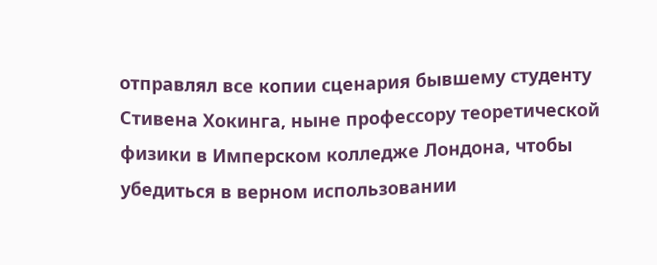отправлял все копии сценария бывшему студенту Стивена Хокинга, ныне профессору теоретической физики в Имперском колледже Лондона, чтобы убедиться в верном использовании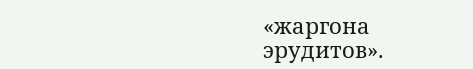«жаргона эрудитов».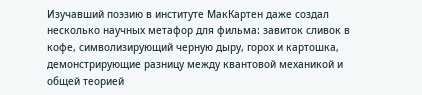Изучавший поэзию в институте МакКартен даже создал несколько научных метафор для фильма: завиток сливок в кофе, символизирующий черную дыру, горох и картошка, демонстрирующие разницу между квантовой механикой и общей теорией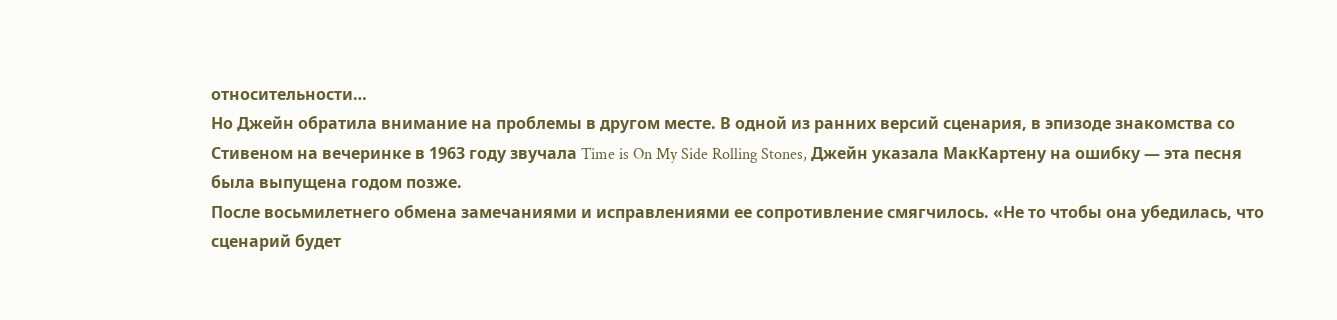относительности…
Но Джейн обратила внимание на проблемы в другом месте. В одной из ранних версий сценария, в эпизоде знакомства со Стивеном на вечеринке в 1963 году звучала Time is On My Side Rolling Stones, Джейн указала МакКартену на ошибку — эта песня была выпущена годом позже.
После восьмилетнего обмена замечаниями и исправлениями ее сопротивление смягчилось. «Не то чтобы она убедилась, что сценарий будет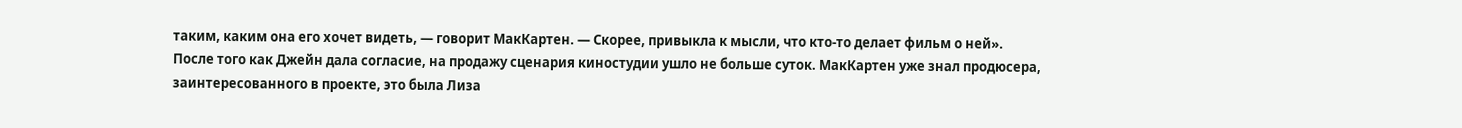таким, каким она его хочет видеть, — говорит МакКартен. — Скорее, привыкла к мысли, что кто-то делает фильм о ней».
После того как Джейн дала согласие, на продажу сценария киностудии ушло не больше суток. МакКартен уже знал продюсера, заинтересованного в проекте, это была Лиза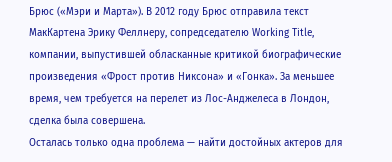Брюс («Мэри и Марта»). В 2012 году Брюс отправила текст МакКартена Эрику Феллнеру, сопредседателю Working Title, компании, выпустившей обласканные критикой биографические произведения «Фрост против Никсона» и «Гонка». За меньшее время, чем требуется на перелет из Лос-Анджелеса в Лондон, сделка была совершена.
Осталась только одна проблема — найти достойных актеров для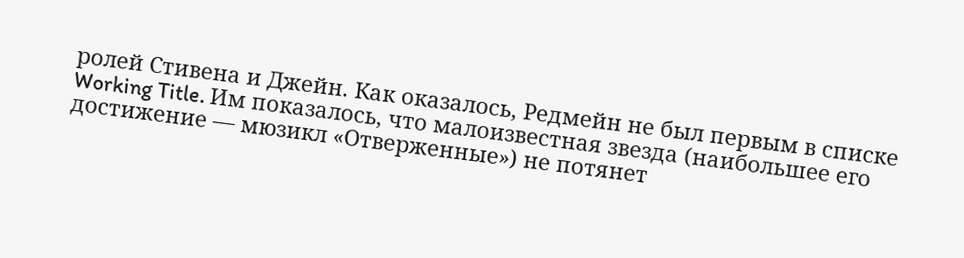ролей Стивена и Джейн. Как оказалось, Редмейн не был первым в списке Working Title. Им показалось, что малоизвестная звезда (наибольшее его достижение — мюзикл «Отверженные») не потянет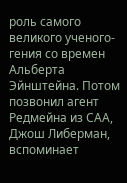роль самого великого ученого-гения со времен Альберта Эйнштейна. Потом позвонил агент Редмейна из САА, Джош Либерман, вспоминает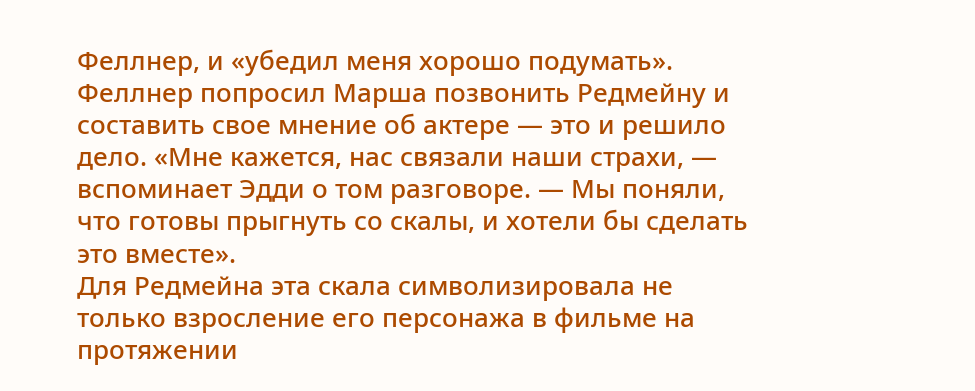Феллнер, и «убедил меня хорошо подумать».
Феллнер попросил Марша позвонить Редмейну и составить свое мнение об актере — это и решило дело. «Мне кажется, нас связали наши страхи, — вспоминает Эдди о том разговоре. — Мы поняли, что готовы прыгнуть со скалы, и хотели бы сделать это вместе».
Для Редмейна эта скала символизировала не только взросление его персонажа в фильме на протяжении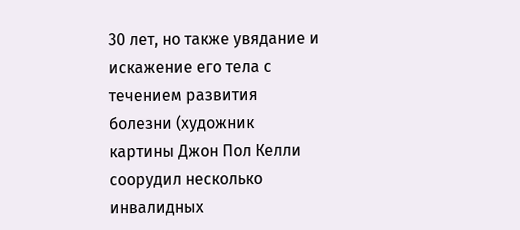30 лет, но также увядание и искажение его тела с течением развития болезни (художник картины Джон Пол Келли соорудил несколько инвалидных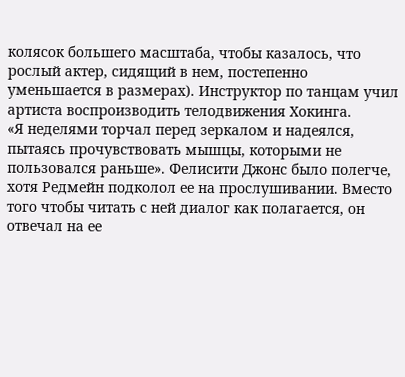колясок большего масштаба, чтобы казалось, что рослый актер, сидящий в нем, постепенно уменьшается в размерах). Инструктор по танцам учил артиста воспроизводить телодвижения Хокинга.
«Я неделями торчал перед зеркалом и надеялся, пытаясь прочувствовать мышцы, которыми не пользовался раньше». Фелисити Джонс было полегче, хотя Редмейн подколол ее на прослушивании. Вместо того чтобы читать с ней диалог как полагается, он отвечал на ее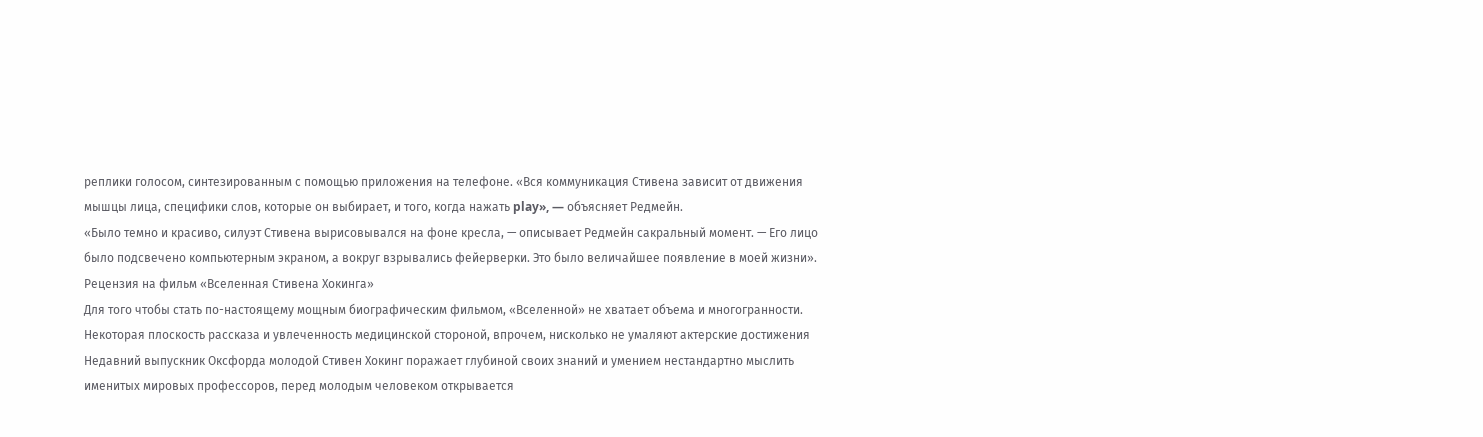реплики голосом, синтезированным с помощью приложения на телефоне. «Вся коммуникация Стивена зависит от движения мышцы лица, специфики слов, которые он выбирает, и того, когда нажать play», — объясняет Редмейн.
«Было темно и красиво, силуэт Стивена вырисовывался на фоне кресла, — описывает Редмейн сакральный момент. — Его лицо было подсвечено компьютерным экраном, а вокруг взрывались фейерверки. Это было величайшее появление в моей жизни».
Рецензия на фильм «Вселенная Стивена Хокинга»
Для того чтобы стать по-настоящему мощным биографическим фильмом, «Вселенной» не хватает объема и многогранности. Некоторая плоскость рассказа и увлеченность медицинской стороной, впрочем, нисколько не умаляют актерские достижения
Недавний выпускник Оксфорда молодой Стивен Хокинг поражает глубиной своих знаний и умением нестандартно мыслить именитых мировых профессоров, перед молодым человеком открывается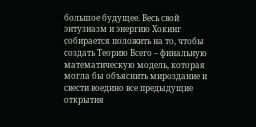большое будущее. Весь свой энтузиазм и энергию Хокинг собирается положить на то, чтобы создать Теорию Всего – финальную математическую модель, которая могла бы объяснить мироздание и свести воедино все предыдущие открытия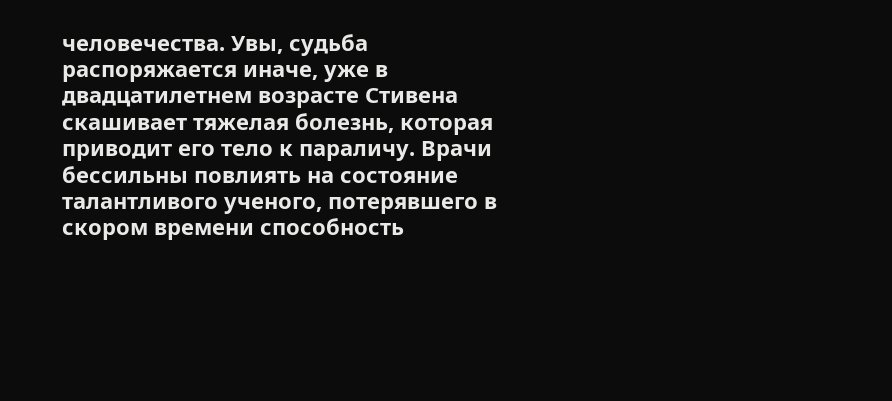человечества. Увы, судьба распоряжается иначе, уже в двадцатилетнем возрасте Стивена скашивает тяжелая болезнь, которая приводит его тело к параличу. Врачи бессильны повлиять на состояние талантливого ученого, потерявшего в скором времени способность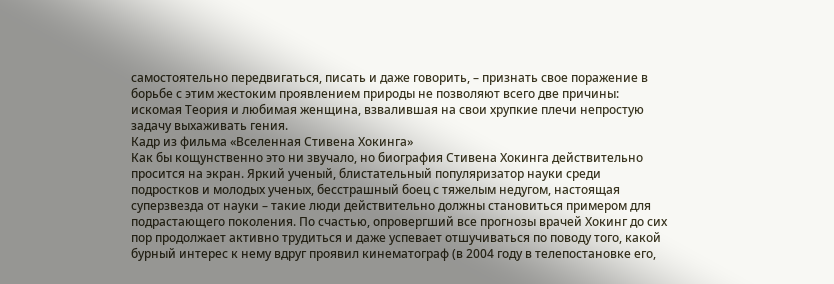самостоятельно передвигаться, писать и даже говорить, – признать свое поражение в борьбе с этим жестоким проявлением природы не позволяют всего две причины: искомая Теория и любимая женщина, взвалившая на свои хрупкие плечи непростую задачу выхаживать гения.
Кадр из фильма «Вселенная Стивена Хокинга»
Как бы кощунственно это ни звучало, но биография Стивена Хокинга действительно просится на экран. Яркий ученый, блистательный популяризатор науки среди подростков и молодых ученых, бесстрашный боец с тяжелым недугом, настоящая суперзвезда от науки – такие люди действительно должны становиться примером для подрастающего поколения. По счастью, опровергший все прогнозы врачей Хокинг до сих пор продолжает активно трудиться и даже успевает отшучиваться по поводу того, какой бурный интерес к нему вдруг проявил кинематограф (в 2004 году в телепостановке его,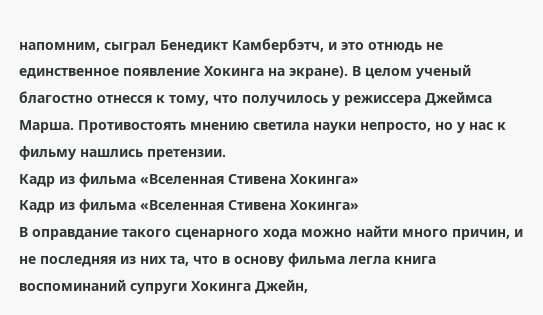напомним, сыграл Бенедикт Камбербэтч, и это отнюдь не единственное появление Хокинга на экране). В целом ученый благостно отнесся к тому, что получилось у режиссера Джеймса Марша. Противостоять мнению светила науки непросто, но у нас к фильму нашлись претензии.
Кадр из фильма «Вселенная Стивена Хокинга»
Кадр из фильма «Вселенная Стивена Хокинга»
В оправдание такого сценарного хода можно найти много причин, и не последняя из них та, что в основу фильма легла книга воспоминаний супруги Хокинга Джейн,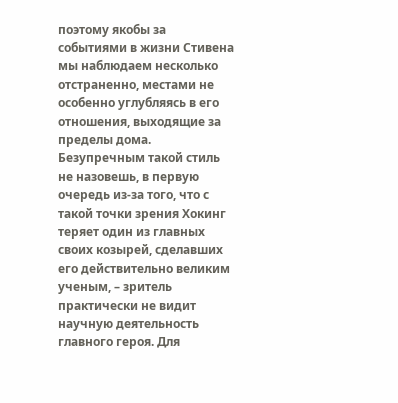поэтому якобы за событиями в жизни Стивена мы наблюдаем несколько отстраненно, местами не особенно углубляясь в его отношения, выходящие за пределы дома. Безупречным такой стиль не назовешь, в первую очередь из-за того, что с такой точки зрения Хокинг теряет один из главных своих козырей, сделавших его действительно великим ученым, – зритель практически не видит научную деятельность главного героя. Для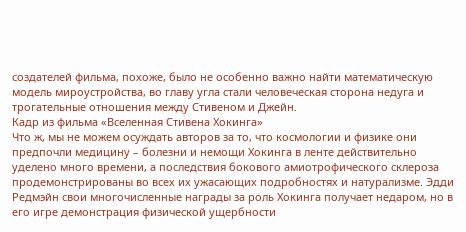создателей фильма, похоже, было не особенно важно найти математическую модель мироустройства, во главу угла стали человеческая сторона недуга и трогательные отношения между Стивеном и Джейн.
Кадр из фильма «Вселенная Стивена Хокинга»
Что ж, мы не можем осуждать авторов за то, что космологии и физике они предпочли медицину – болезни и немощи Хокинга в ленте действительно уделено много времени, а последствия бокового амиотрофического склероза продемонстрированы во всех их ужасающих подробностях и натурализме. Эдди Редмэйн свои многочисленные награды за роль Хокинга получает недаром, но в его игре демонстрация физической ущербности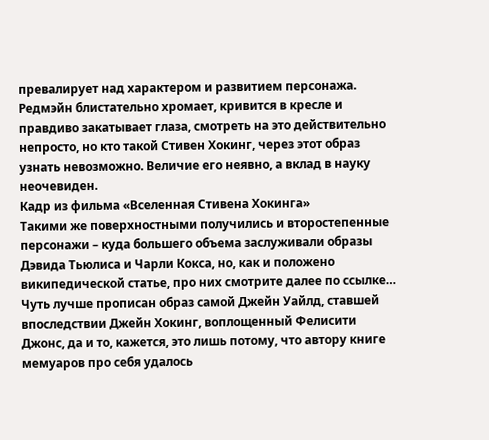превалирует над характером и развитием персонажа. Редмэйн блистательно хромает, кривится в кресле и правдиво закатывает глаза, смотреть на это действительно непросто, но кто такой Стивен Хокинг, через этот образ узнать невозможно. Величие его неявно, а вклад в науку неочевиден.
Кадр из фильма «Вселенная Стивена Хокинга»
Такими же поверхностными получились и второстепенные персонажи – куда большего объема заслуживали образы Дэвида Тьюлиса и Чарли Кокса, но, как и положено википедической статье, про них смотрите далее по ссылке… Чуть лучше прописан образ самой Джейн Уайлд, ставшей впоследствии Джейн Хокинг, воплощенный Фелисити Джонс, да и то, кажется, это лишь потому, что автору книге мемуаров про себя удалось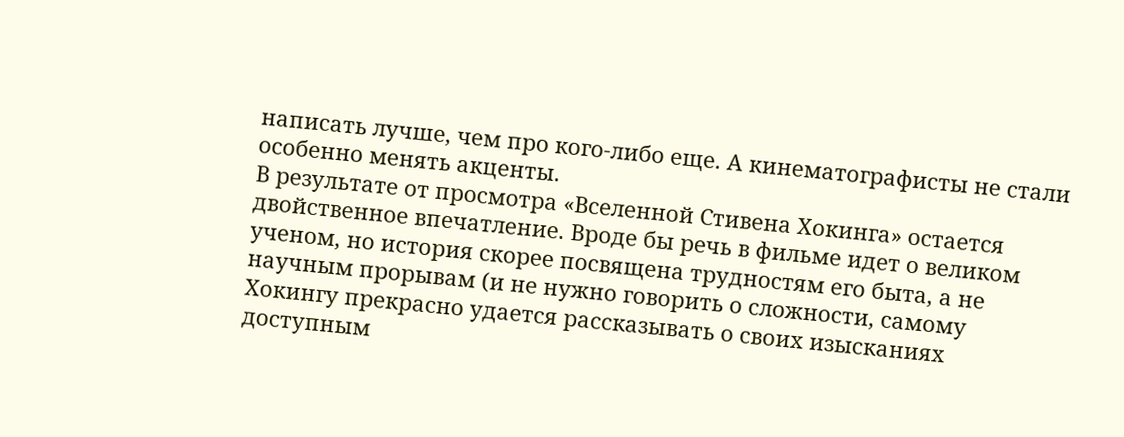написать лучше, чем про кого-либо еще. А кинематографисты не стали особенно менять акценты.
В результате от просмотра «Вселенной Стивена Хокинга» остается двойственное впечатление. Вроде бы речь в фильме идет о великом ученом, но история скорее посвящена трудностям его быта, а не научным прорывам (и не нужно говорить о сложности, самому Хокингу прекрасно удается рассказывать о своих изысканиях доступным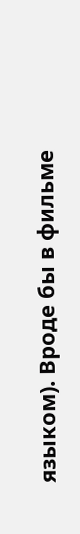языком). Вроде бы в фильме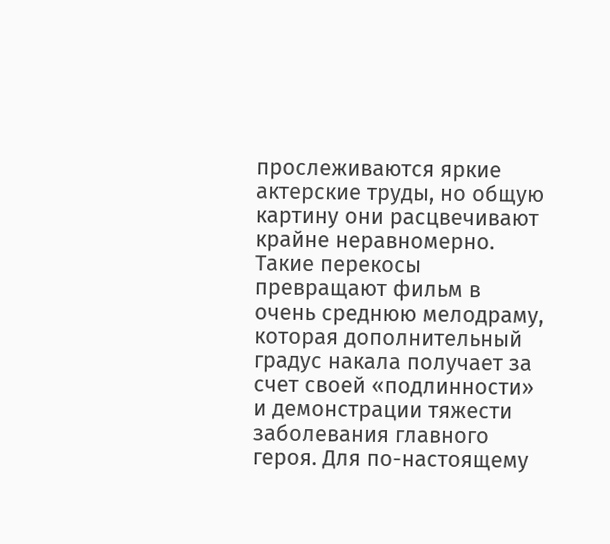прослеживаются яркие актерские труды, но общую картину они расцвечивают крайне неравномерно. Такие перекосы превращают фильм в очень среднюю мелодраму, которая дополнительный градус накала получает за счет своей «подлинности» и демонстрации тяжести заболевания главного героя. Для по-настоящему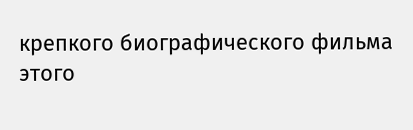крепкого биографического фильма этого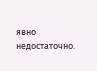явно недостаточно.